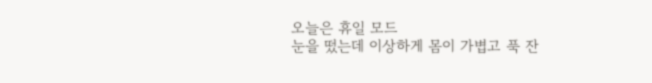오늘은 휴일 모드
눈을 떴는데 이상하게 몸이 가볍고 푹 잔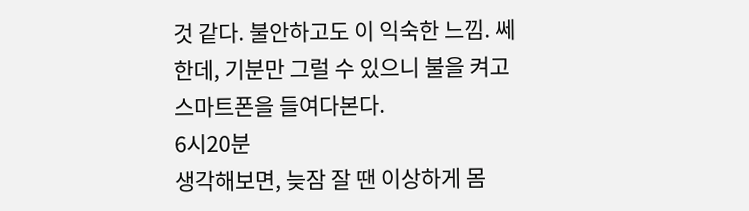것 같다. 불안하고도 이 익숙한 느낌. 쎄한데, 기분만 그럴 수 있으니 불을 켜고 스마트폰을 들여다본다.
6시20분
생각해보면, 늦잠 잘 땐 이상하게 몸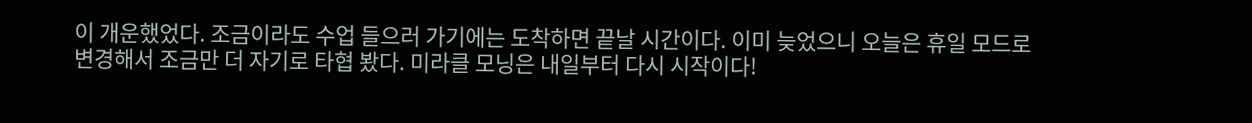이 개운했었다. 조금이라도 수업 들으러 가기에는 도착하면 끝날 시간이다. 이미 늦었으니 오늘은 휴일 모드로 변경해서 조금만 더 자기로 타협 봤다. 미라클 모닝은 내일부터 다시 시작이다!